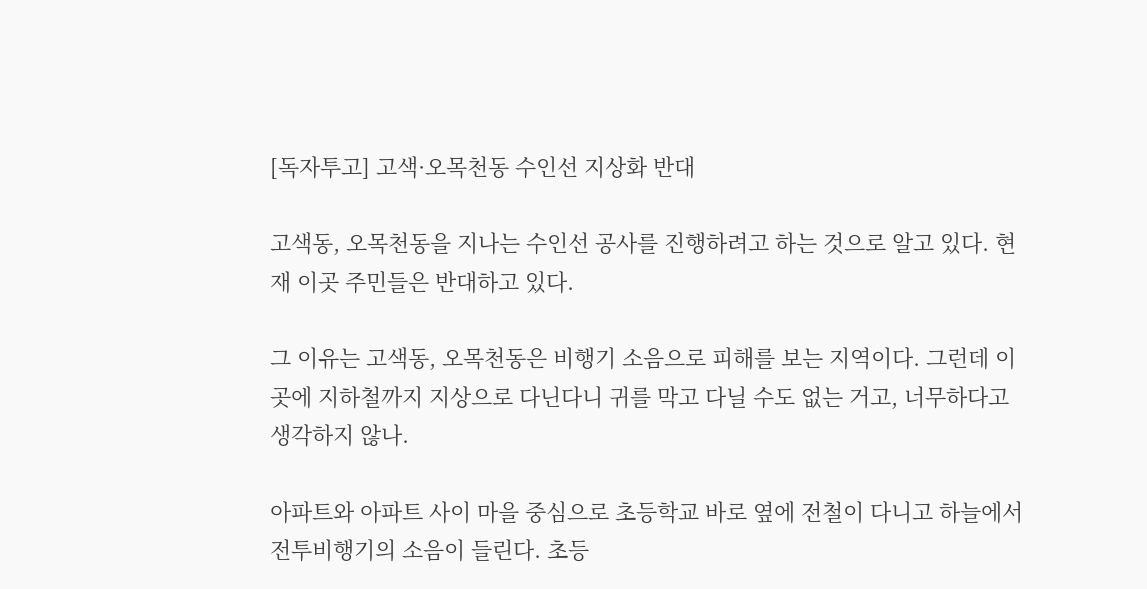[독자투고] 고색·오목천동 수인선 지상화 반대

고색동, 오목천동을 지나는 수인선 공사를 진행하려고 하는 것으로 알고 있다. 현재 이곳 주민들은 반대하고 있다.

그 이유는 고색동, 오목천동은 비행기 소음으로 피해를 보는 지역이다. 그런데 이곳에 지하철까지 지상으로 다닌다니 귀를 막고 다닐 수도 없는 거고, 너무하다고 생각하지 않나.

아파트와 아파트 사이 마을 중심으로 초등학교 바로 옆에 전철이 다니고 하늘에서 전투비행기의 소음이 들린다. 초등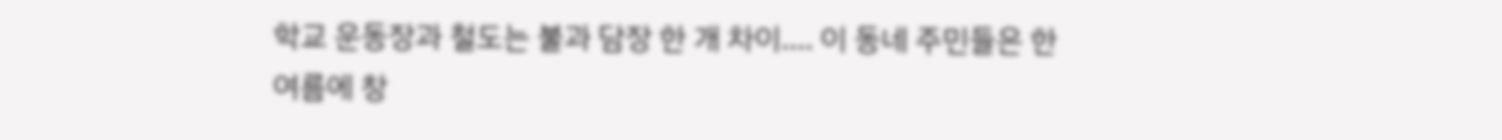학교 운동장과 철도는 불과 담장 한 개 차이…. 이 동네 주민들은 한여름에 창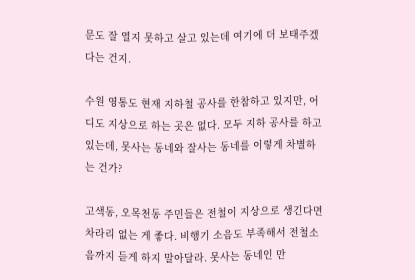문도 잘 열지 못하고 살고 있는데 여기에 더 보태주겠다는 건지.

수원 영통도 현재 지하철 공사를 한참하고 있지만, 어디도 지상으로 하는 곳은 없다. 모두 지하 공사를 하고 있는데, 못사는 동네와 잘사는 동네를 이렇게 차별하는 건가?

고색동, 오목천동 주민들은 전철이 지상으로 생긴다면 차라리 없는 게 좋다. 비행기 소음도 부족해서 전철소음까지 듣게 하지 말아달라. 못사는 동네인 만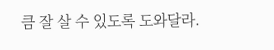큼 잘 살 수 있도록 도와달라.